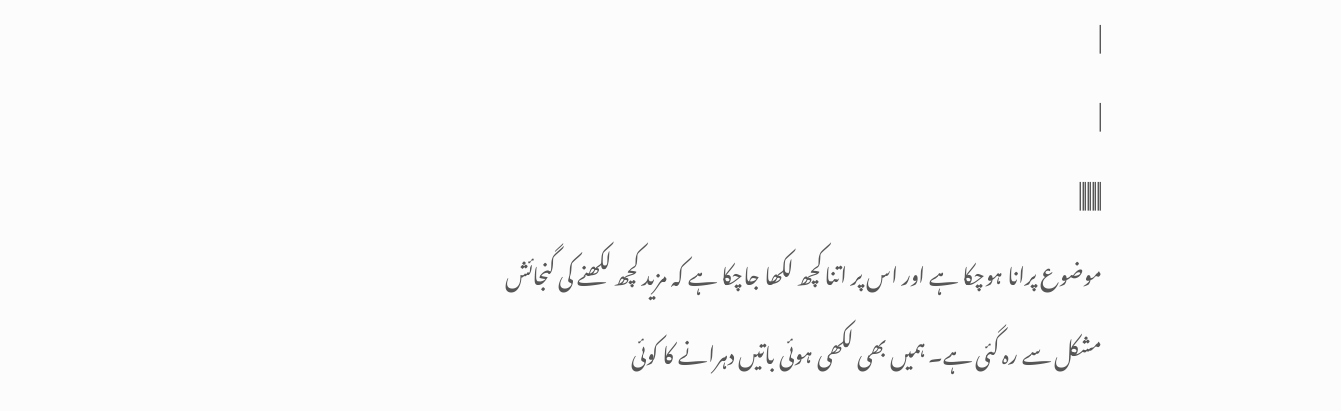|
|
|||||||||
موضوع پرانا ہوچکا ہے اور اس پر اتنا کچھ لکھا جاچکا ہے کہ مزید کچھ لکھنے کی گنجائش مشکل سے رہ گئی ہے۔ ہمیں بھی لکھی ہوئی باتیں دہرانے کا کوئی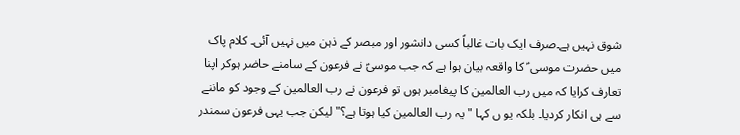شوق نہیں ہے۔صرف ایک بات غالباً کسی دانشور اور مبصر کے ذہن میں نہیں آئی۔ کلام پاک میں حضرت موسی ؑ کا واقعہ بیان ہوا ہے کہ جب موسیؑ نے فرعون کے سامنے حاضر ہوکر اپنا تعارف کرایا کہ میں رب العالمین کا پیغامبر ہوں تو فرعون نے رب العالمین کے وجود کو ماننے سے ہی انکار کردیا۔ بلکہ یو ں کہا "یہ رب العالمین کیا ہوتا ہے؟" لیکن جب یہی فرعون سمندر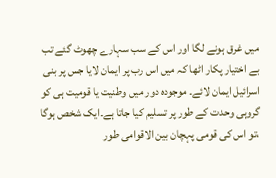میں غرق ہونے لگا اور اس کے سب سہارے چھوٹ گئے تب بے اختیار پکار اٹھا کہ میں اس رب پر ایمان لایا جس پر بنی اسرائیل ایمان لائے۔ موجودہ دور میں وطنیت یا قومیت ہی کو گروہی وحدت کے طور پر تسلیم کیا جاتا ہے۔ایک شخص ہوگا ،تو اس کی قومی پہچان بین الاقوامی طور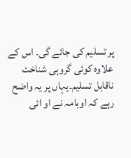پر تسلیم کی جائے گی۔ اس کے علاوہ کوئی گروہی شناخت ناقابل تسلیم۔یہاں پر یہ واضح رہے کہ اوبامہ نے او ائی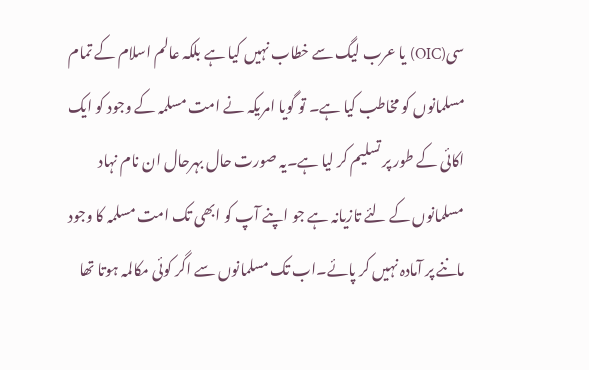سی(OIC) یا عرب لیگ سے خطاب نہیں کیا ہے بلکہ عالم اسلام کے تمام مسلمانوں کو مخاطب کیا ہے۔ تو گویا امریکہ نے امت مسلمہ کے وجود کو ایک اکائی کے طور پر تسلیم کر لیا ہے۔یہ صورت حال بہرحال ان نام نہاد مسلمانوں کے لئے تازیانہ ہے جو اپنے آپ کو ابھی تک امت مسلمہ کا وجود ماننے پر آمادہ نہیں کر پائے۔اب تک مسلمانوں سے اگر کوئی مکالمہ ہوتا تھا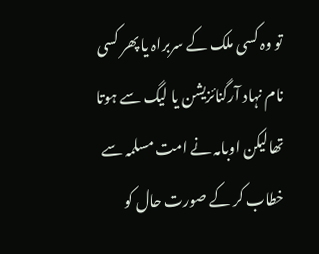تو وہ کسی ملک کے سربراہ یا پھر کسی نام نہاد آرگنائزیشن یا لیگ سے ہوتا تھالیکن اوبامہ نے امت مسلمہ سے خطاب کر کے صورت حال کو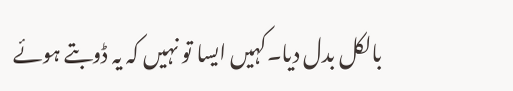بالکل بدل دیا۔کہیں ایسا تو نہیں کہ یہ ڈوبتے ہوئے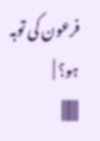فرعون کی توبہ ہو؟ |
|||||||||